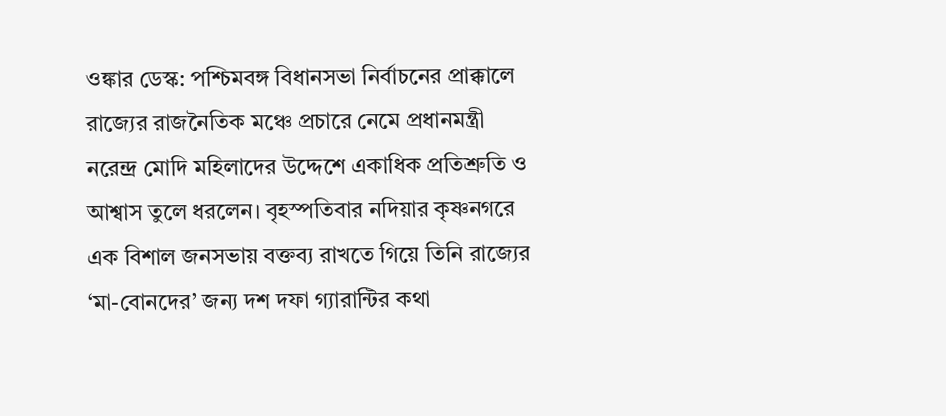ওঙ্কার ডেস্ক: পশ্চিমবঙ্গ বিধানসভা নির্বাচনের প্রাক্কালে রাজ্যের রাজনৈতিক মঞ্চে প্রচারে নেমে প্রধানমন্ত্রী নরেন্দ্র মোদি মহিলাদের উদ্দেশে একাধিক প্রতিশ্রুতি ও আশ্বাস তুলে ধরলেন। বৃহস্পতিবার নদিয়ার কৃষ্ণনগরে এক বিশাল জনসভায় বক্তব্য রাখতে গিয়ে তিনি রাজ্যের ‘মা-বোনদের’ জন্য দশ দফা গ্যারান্টির কথা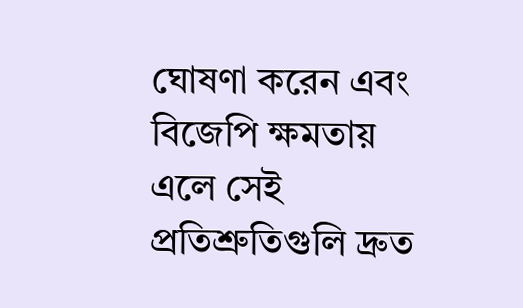ঘোষণা করেন এবং বিজেপি ক্ষমতায় এলে সেই প্রতিশ্রুতিগুলি দ্রুত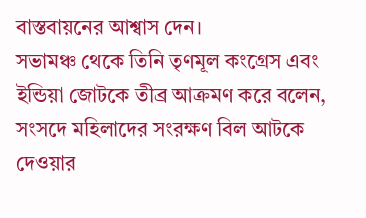বাস্তবায়নের আশ্বাস দেন।
সভামঞ্চ থেকে তিনি তৃণমূল কংগ্রেস এবং ইন্ডিয়া জোটকে তীব্র আক্রমণ করে বলেন, সংসদে মহিলাদের সংরক্ষণ বিল আটকে দেওয়ার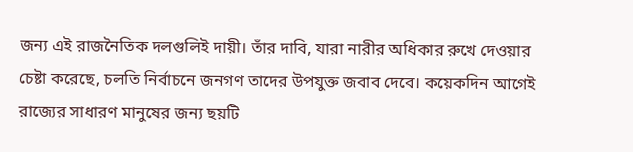জন্য এই রাজনৈতিক দলগুলিই দায়ী। তাঁর দাবি, যারা নারীর অধিকার রুখে দেওয়ার চেষ্টা করেছে, চলতি নির্বাচনে জনগণ তাদের উপযুক্ত জবাব দেবে। কয়েকদিন আগেই রাজ্যের সাধারণ মানুষের জন্য ছয়টি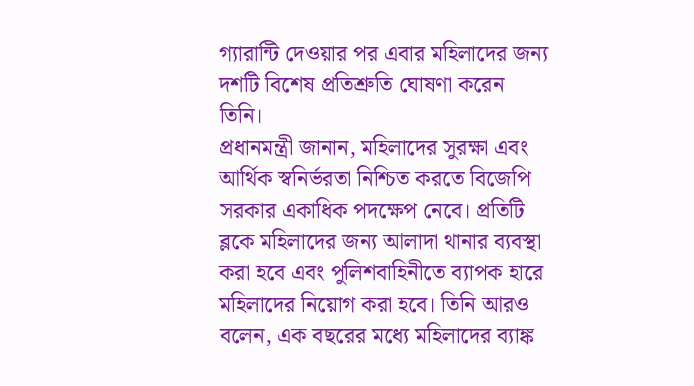গ্যারান্টি দেওয়ার পর এবার মহিলাদের জন্য দশটি বিশেষ প্রতিশ্রুতি ঘোষণা করেন তিনি।
প্রধানমন্ত্রী জানান, মহিলাদের সুরক্ষা এবং আর্থিক স্বনির্ভরতা নিশ্চিত করতে বিজেপি সরকার একাধিক পদক্ষেপ নেবে। প্রতিটি ব্লকে মহিলাদের জন্য আলাদা থানার ব্যবস্থা করা হবে এবং পুলিশবাহিনীতে ব্যাপক হারে মহিলাদের নিয়োগ করা হবে। তিনি আরও বলেন, এক বছরের মধ্যে মহিলাদের ব্যাঙ্ক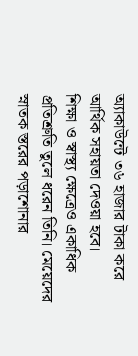অ্যাকাউন্টে ৩৬ হাজার টাকা করে আর্থিক সহায়তা দেওয়া হবে।
শিক্ষা ও স্বাস্থ্য ক্ষেত্রেও একাধিক প্রতিশ্রুতি তুলে ধরেন তিনি। মেয়েদের স্নাতক স্তরের পড়াশোনার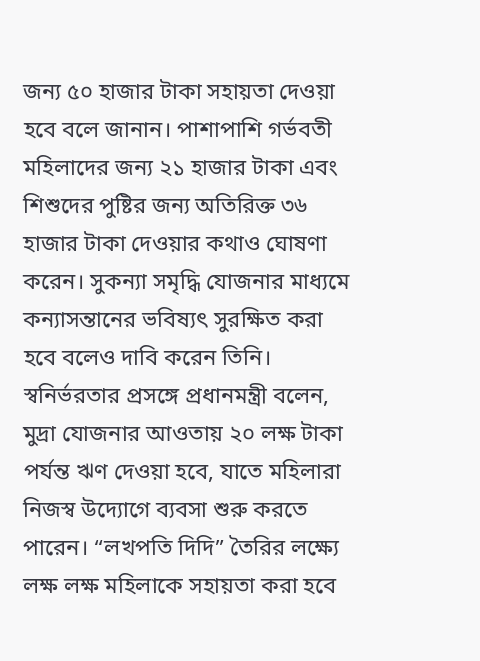জন্য ৫০ হাজার টাকা সহায়তা দেওয়া হবে বলে জানান। পাশাপাশি গর্ভবতী মহিলাদের জন্য ২১ হাজার টাকা এবং শিশুদের পুষ্টির জন্য অতিরিক্ত ৩৬ হাজার টাকা দেওয়ার কথাও ঘোষণা করেন। সুকন্যা সমৃদ্ধি যোজনার মাধ্যমে কন্যাসন্তানের ভবিষ্যৎ সুরক্ষিত করা হবে বলেও দাবি করেন তিনি।
স্বনির্ভরতার প্রসঙ্গে প্রধানমন্ত্রী বলেন, মুদ্রা যোজনার আওতায় ২০ লক্ষ টাকা পর্যন্ত ঋণ দেওয়া হবে, যাতে মহিলারা নিজস্ব উদ্যোগে ব্যবসা শুরু করতে পারেন। “লখপতি দিদি” তৈরির লক্ষ্যে লক্ষ লক্ষ মহিলাকে সহায়তা করা হবে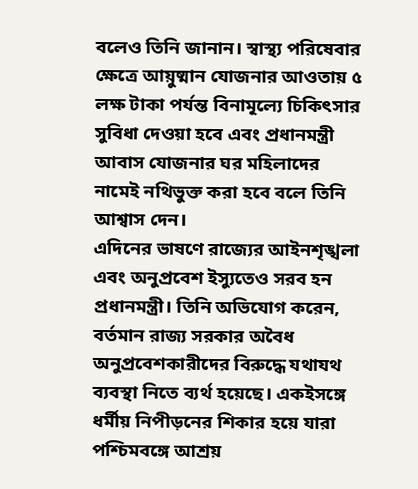বলেও তিনি জানান। স্বাস্থ্য পরিষেবার ক্ষেত্রে আয়ুষ্মান যোজনার আওতায় ৫ লক্ষ টাকা পর্যন্ত বিনামূল্যে চিকিৎসার সুবিধা দেওয়া হবে এবং প্রধানমন্ত্রী আবাস যোজনার ঘর মহিলাদের নামেই নথিভুক্ত করা হবে বলে তিনি আশ্বাস দেন।
এদিনের ভাষণে রাজ্যের আইনশৃঙ্খলা এবং অনুপ্রবেশ ইস্যুতেও সরব হন প্রধানমন্ত্রী। তিনি অভিযোগ করেন, বর্তমান রাজ্য সরকার অবৈধ অনুপ্রবেশকারীদের বিরুদ্ধে যথাযথ ব্যবস্থা নিতে ব্যর্থ হয়েছে। একইসঙ্গে ধর্মীয় নিপীড়নের শিকার হয়ে যারা পশ্চিমবঙ্গে আশ্রয়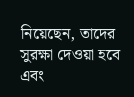নিয়েছেন, তাদের সুরক্ষা দেওয়া হবে এবং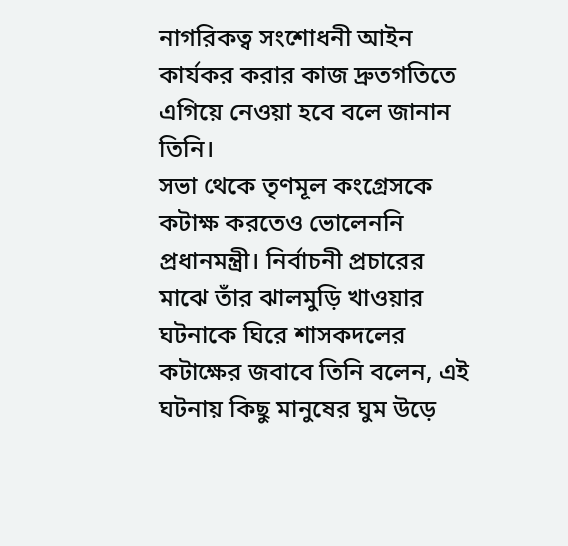নাগরিকত্ব সংশোধনী আইন কার্যকর করার কাজ দ্রুতগতিতে এগিয়ে নেওয়া হবে বলে জানান তিনি।
সভা থেকে তৃণমূল কংগ্রেসকে কটাক্ষ করতেও ভোলেননি প্রধানমন্ত্রী। নির্বাচনী প্রচারের মাঝে তাঁর ঝালমুড়ি খাওয়ার ঘটনাকে ঘিরে শাসকদলের কটাক্ষের জবাবে তিনি বলেন, এই ঘটনায় কিছু মানুষের ঘুম উড়ে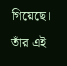গিয়েছে। তাঁর এই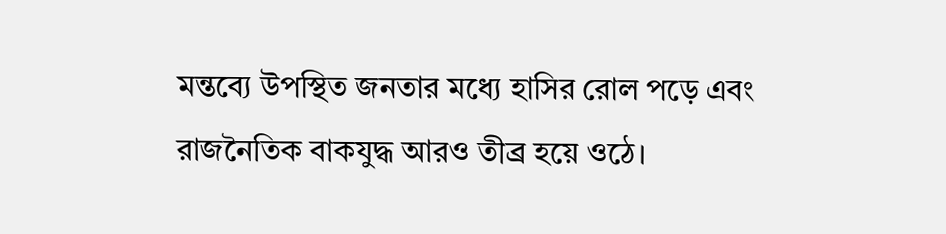মন্তব্যে উপস্থিত জনতার মধ্যে হাসির রোল পড়ে এবং রাজনৈতিক বাকযুদ্ধ আরও তীব্র হয়ে ওঠে।